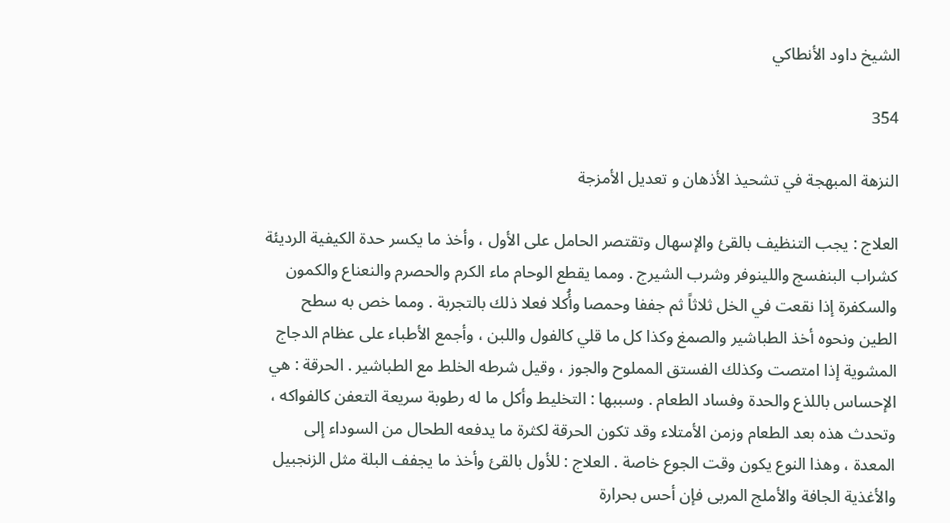الشيخ داود الأنطاكي

354

النزهة المبهجة في تشحيذ الأذهان و تعديل الأمزجة

العلاج : يجب التنظيف بالقئ والإسهال وتقتصر الحامل على الأول ، وأخذ ما يكسر حدة الكيفية الرديئة كشراب البنفسج واللينوفر وشرب الشيرج . ومما يقطع الوحام ماء الكرم والحصرم والنعناع والكمون والسكفرة إذا نقعت في الخل ثلاثاً ثم جففا وحمصا وأُكلا فعلا ذلك بالتجربة . ومما خص به سطح الطين ونحوه أخذ الطباشير والصمغ وكذا كل ما قلي كالفول واللبن ، وأجمع الأطباء على عظام الدجاج المشوية إذا امتصت وكذلك الفستق المملوح والجوز ، وقيل شرطه الخلط مع الطباشير . الحرقة : هي الإحساس باللذع والحدة وفساد الطعام . وسببها : التخليط وأكل ما له رطوبة سريعة التعفن كالفواكه ، وتحدث هذه بعد الطعام وزمن الأمتلاء وقد تكون الحرقة لكثرة ما يدفعه الطحال من السوداء إلى المعدة ، وهذا النوع يكون وقت الجوع خاصة . العلاج : للأول بالقئ وأخذ ما يجفف البلة مثل الزنجبيل والأغذية الجافة والأملج المربى فإن أحس بحرارة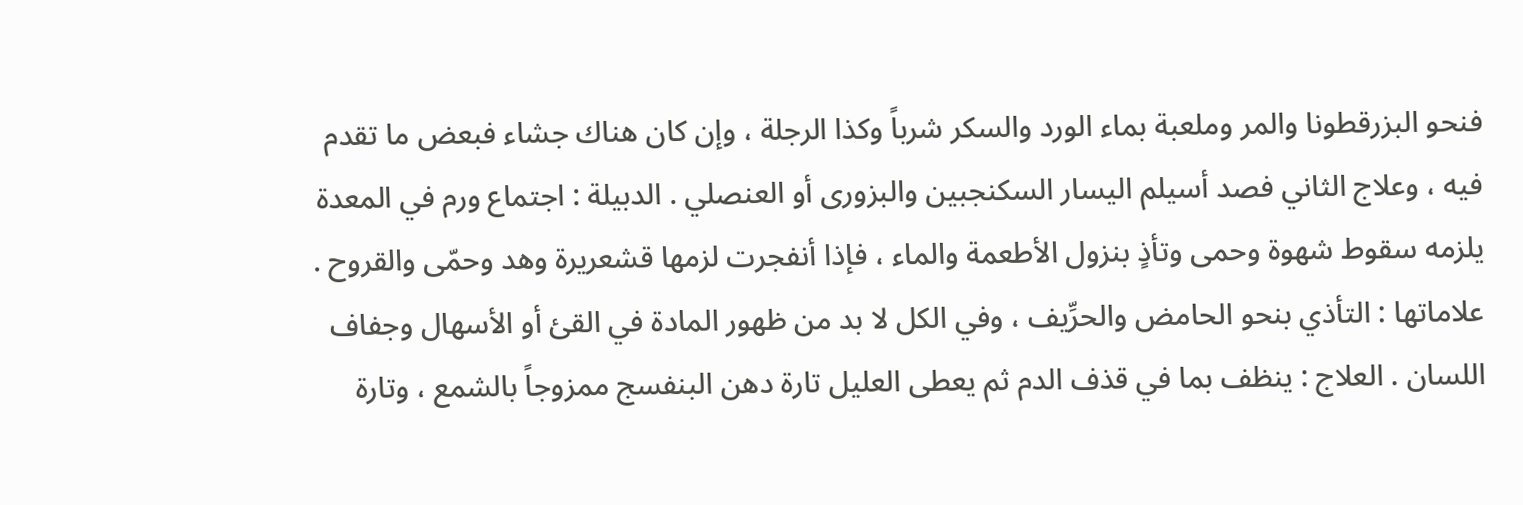فنحو البزرقطونا والمر وملعبة بماء الورد والسكر شرباً وكذا الرجلة ، وإن كان هناك جشاء فبعض ما تقدم فيه ، وعلاج الثاني فصد أسيلم اليسار السكنجبين والبزورى أو العنصلي . الدبيلة : اجتماع ورم في المعدة يلزمه سقوط شهوة وحمى وتأذٍ بنزول الأطعمة والماء ، فإذا أنفجرت لزمها قشعريرة وهد وحمّى والقروح . علاماتها : التأذي بنحو الحامض والحرِّيف ، وفي الكل لا بد من ظهور المادة في القئ أو الأسهال وجفاف اللسان . العلاج : ينظف بما في قذف الدم ثم يعطى العليل تارة دهن البنفسج ممزوجاً بالشمع ، وتارة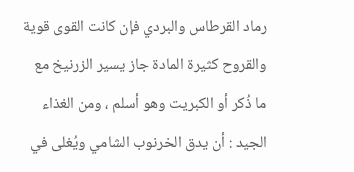رماد القرطاس والبردي فإن كانت القوى قوية والقروح كثيرة المادة جاز يسير الزرنيخ مع ما ذُكر أو الكبريت وهو أسلم ، ومن الغذاء الجيد : أن يدق الخرنوب الشامي ويُغلى في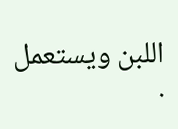اللبن ويستعمل .